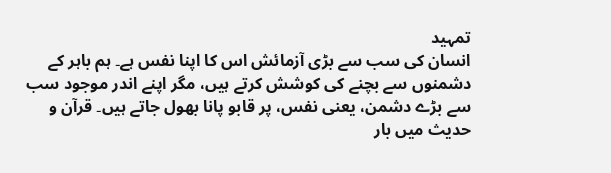تمہید
انسان کی سب سے بڑی آزمائش اس کا اپنا نفس ہے۔ ہم باہر کے دشمنوں سے بچنے کی کوشش کرتے ہیں، مگر اپنے اندر موجود سب سے بڑے دشمن، یعنی نفس، پر قابو پانا بھول جاتے ہیں۔ قرآن و حدیث میں بار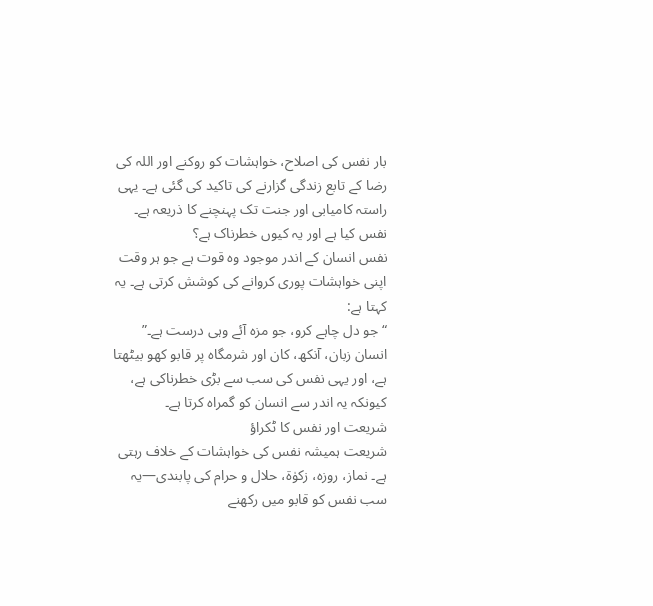بار نفس کی اصلاح، خواہشات کو روکنے اور اللہ کی رضا کے تابع زندگی گزارنے کی تاکید کی گئی ہے۔ یہی راستہ کامیابی اور جنت تک پہنچنے کا ذریعہ ہے۔
نفس کیا ہے اور یہ کیوں خطرناک ہے؟
نفس انسان کے اندر موجود وہ قوت ہے جو ہر وقت اپنی خواہشات پوری کروانے کی کوشش کرتی ہے۔ یہ کہتا ہے:
“جو دل چاہے کرو، جو مزہ آئے وہی درست ہے۔”
انسان زبان، آنکھ، کان اور شرمگاہ پر قابو کھو بیٹھتا ہے، اور یہی نفس کی سب سے بڑی خطرناکی ہے، کیونکہ یہ اندر سے انسان کو گمراہ کرتا ہے۔
شریعت اور نفس کا ٹکراؤ
شریعت ہمیشہ نفس کی خواہشات کے خلاف رہتی ہے۔ نماز، روزہ، زکوٰۃ، حلال و حرام کی پابندی—یہ سب نفس کو قابو میں رکھنے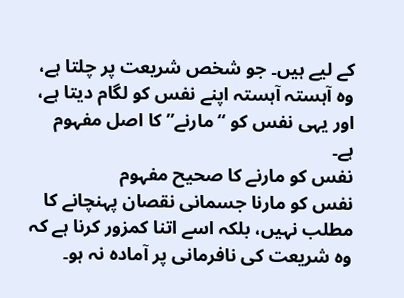کے لیے ہیں۔ جو شخص شریعت پر چلتا ہے، وہ آہستہ آہستہ اپنے نفس کو لگام دیتا ہے، اور یہی نفس کو “مارنے” کا اصل مفہوم ہے۔
نفس کو مارنے کا صحیح مفہوم
نفس کو مارنا جسمانی نقصان پہنچانے کا مطلب نہیں، بلکہ اسے اتنا کمزور کرنا ہے کہ وہ شریعت کی نافرمانی پر آمادہ نہ ہو۔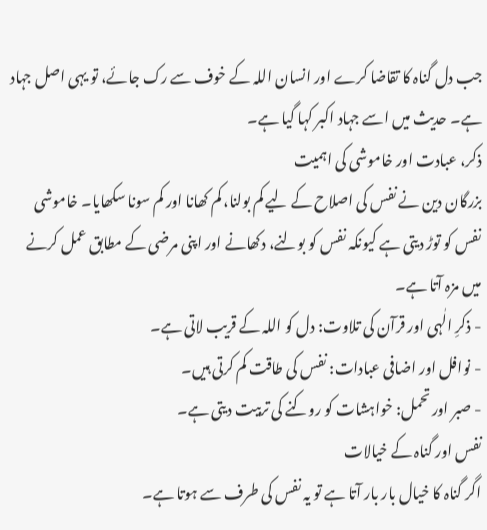جب دل گناہ کا تقاضا کرے اور انسان اللہ کے خوف سے رک جائے، تو یہی اصل جہاد ہے۔ حدیث میں اسے جہاد اکبر کہا گیا ہے۔
ذکر، عبادت اور خاموشی کی اہمیت
بزرگان دین نے نفس کی اصلاح کے لیے کم بولنا، کم کھانا اور کم سونا سکھایا۔ خاموشی نفس کو توڑ دیتی ہے کیونکہ نفس کو بولنے، دکھانے اور اپنی مرضی کے مطابق عمل کرنے میں مزہ آتا ہے۔
- ذکرِ الٰہی اور قرآن کی تلاوت: دل کو اللہ کے قریب لاتی ہے۔
- نوافل اور اضافی عبادات: نفس کی طاقت کم کرتی ہیں۔
- صبر اور تحمل: خواہشات کو روکنے کی تربیت دیتی ہے۔
نفس اور گناہ کے خیالات
اگر گناہ کا خیال بار بار آتا ہے تو یہ نفس کی طرف سے ہوتا ہے۔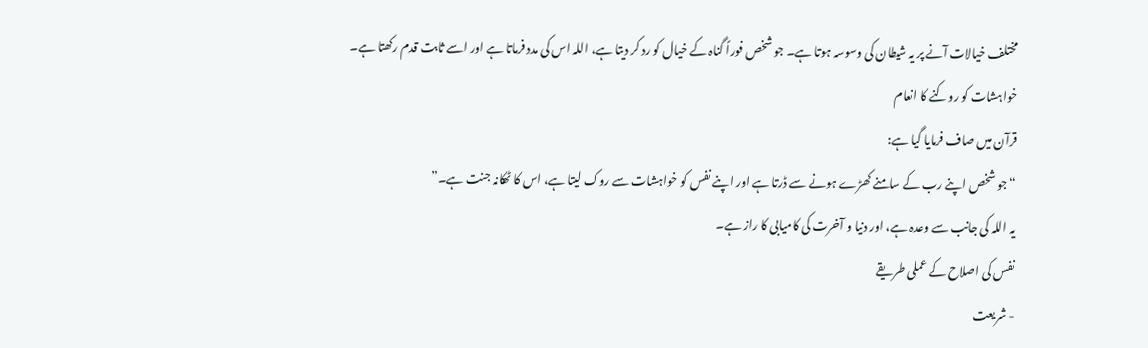مختلف خیالات آنے پر یہ شیطان کی وسوسہ ہوتا ہے۔ جو شخص فوراً گناہ کے خیال کو رد کر دیتا ہے، اللہ اس کی مدد فرماتا ہے اور اسے ثابت قدم رکھتا ہے۔
خواہشات کو روکنے کا انعام
قرآن میں صاف فرمایا گیا ہے:
“جو شخص اپنے رب کے سامنے کھڑے ہونے سے ڈرتا ہے اور اپنے نفس کو خواہشات سے روک لیتا ہے، اس کا ٹھکانہ جنت ہے۔”
یہ اللہ کی جانب سے وعدہ ہے، اور دنیا و آخرت کی کامیابی کا راز ہے۔
نفس کی اصلاح کے عملی طریقے
- شریعت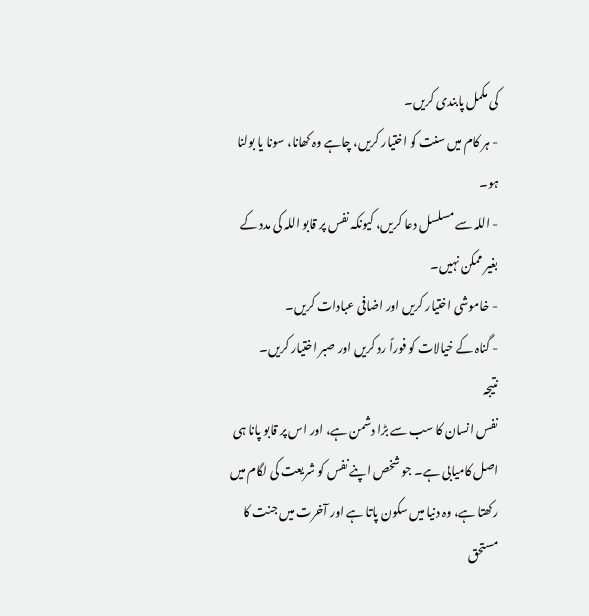کی مکمل پابندی کریں۔
- ہر کام میں سنت کو اختیار کریں، چاہے وہ کھانا، سونا یا بولنا ہو۔
- اللہ سے مسلسل دعا کریں، کیونکہ نفس پر قابو اللہ کی مدد کے بغیر ممکن نہیں۔
- خاموشی اختیار کریں اور اضافی عبادات کریں۔
- گناہ کے خیالات کو فوراً رد کریں اور صبر اختیار کریں۔
نتیجہ
نفس انسان کا سب سے بڑا دشمن ہے، اور اس پر قابو پانا ہی اصل کامیابی ہے۔ جو شخص اپنے نفس کو شریعت کی لگام میں رکھتا ہے، وہ دنیا میں سکون پاتا ہے اور آخرت میں جنت کا مستحق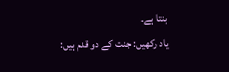بنتا ہے۔
یاد رکھیں: جنت کے دو قدم ہیں: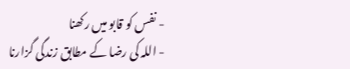- نفس کو قابو میں رکھنا
- اللہ کی رضا کے مطابق زندگی گزارنا